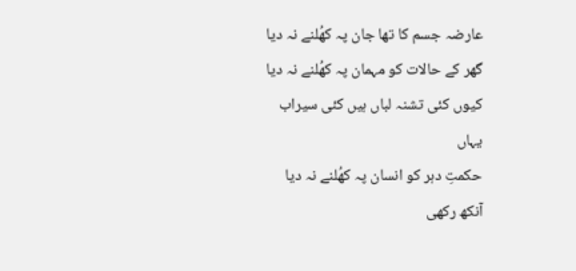عارضہ جسم کا تھا جان پہ کھُلنے نہ دیا
گھر کے حالات کو مہمان پہ کھُلنے نہ دیا
کیوں کئی تشنہ لباں ہیں کئی سیراب یہاں
حکمتِ دہر کو انسان پہ کھُلنے نہ دیا
آنکھ رکھی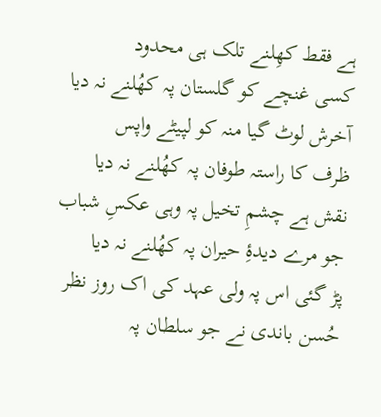ہے فقط کھِلنے تلک ہی محدود
کسی غنچے کو گلستان پہ کھُلنے نہ دیا
آخرش لوٹ گیا منہ کو لپیٹے واپس
ظرف کا راستہ طوفان پہ کھُلنے نہ دیا
نقش ہے چشمِ تخیل پہ وہی عکسِ شباب
جو مرے دیدۂِ حیران پہ کھُلنے نہ دیا
پڑ گئی اس پہ ولی عہد کی اک روز نظر
حُسن باندی نے جو سلطان پہ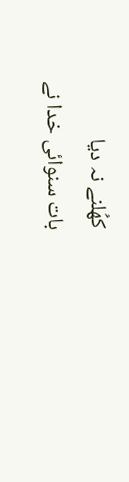کھُلنے نہ دیا
بات سنوائی خدا نے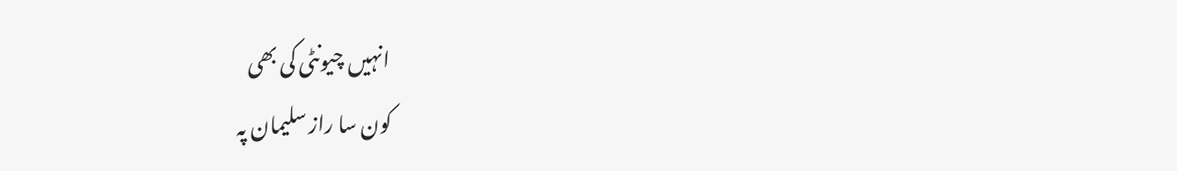انہیں چیونٹی کی بھی
کون سا راز سلیمان پہ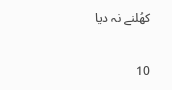کھُلنے نہ دیا

10